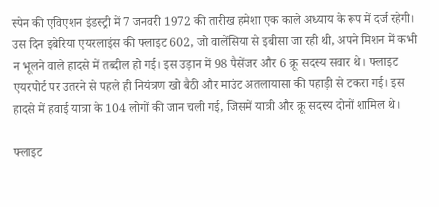स्पेन की एविएशन इंडस्ट्री में 7 जनवरी 1972 की तारीख हमेशा एक काले अध्याय के रूप में दर्ज रहेगी। उस दिन इबेरिया एयरलाइंस की फ्लाइट 602, जो वालेंसिया से इबीसा जा रही थी, अपने मिशन में कभी न भूलने वाले हादसे में तब्दील हो गई। इस उड़ान में 98 पैसेंजर और 6 क्रू सदस्य सवार थे। फ्लाइट एयरपोर्ट पर उतरने से पहले ही नियंत्रण खो बैठी और माउंट अतलायासा की पहाड़ी से टकरा गई। इस हादसे में हवाई यात्रा के 104 लोगों की जान चली गई, जिसमें यात्री और क्रू सदस्य दोनों शामिल थे।

फ्लाइट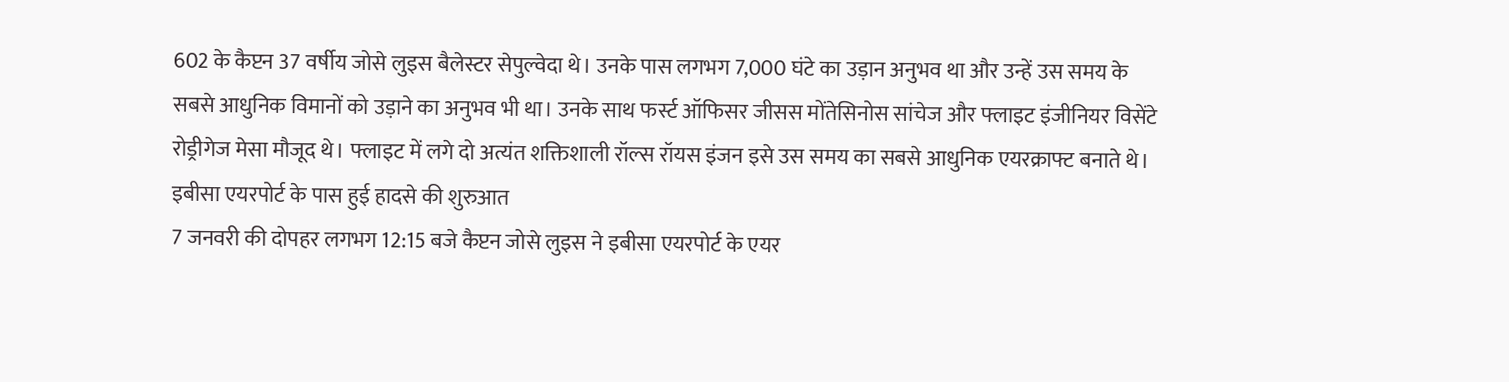602 के कैप्टन 37 वर्षीय जोसे लुइस बैलेस्टर सेपुल्वेदा थे। उनके पास लगभग 7,000 घंटे का उड़ान अनुभव था और उन्हें उस समय के सबसे आधुनिक विमानों को उड़ाने का अनुभव भी था। उनके साथ फर्स्ट ऑफिसर जीसस मोंतेसिनोस सांचेज और फ्लाइट इंजीनियर विसेंटे रोड्रीगेज मेसा मौजूद थे। फ्लाइट में लगे दो अत्यंत शक्तिशाली रॉल्स रॉयस इंजन इसे उस समय का सबसे आधुनिक एयरक्राफ्ट बनाते थे।
इबीसा एयरपोर्ट के पास हुई हादसे की शुरुआत
7 जनवरी की दोपहर लगभग 12:15 बजे कैप्टन जोसे लुइस ने इबीसा एयरपोर्ट के एयर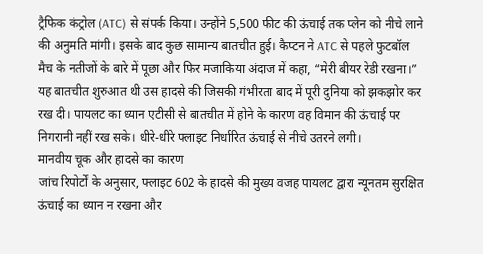ट्रैफिक कंट्रोल (ATC) से संपर्क किया। उन्होंने 5,500 फीट की ऊंचाई तक प्लेन को नीचे लाने की अनुमति मांगी। इसके बाद कुछ सामान्य बातचीत हुई। कैप्टन ने ATC से पहले फुटबॉल मैच के नतीजों के बारे में पूछा और फिर मजाकिया अंदाज में कहा, “मेरी बीयर रेडी रखना।”
यह बातचीत शुरुआत थी उस हादसे की जिसकी गंभीरता बाद में पूरी दुनिया को झकझोर कर रख दी। पायलट का ध्यान एटीसी से बातचीत में होने के कारण वह विमान की ऊंचाई पर निगरानी नहीं रख सके। धीरे-धीरे फ्लाइट निर्धारित ऊंचाई से नीचे उतरने लगी।
मानवीय चूक और हादसे का कारण
जांच रिपोर्टों के अनुसार, फ्लाइट 602 के हादसे की मुख्य वजह पायलट द्वारा न्यूनतम सुरक्षित ऊंचाई का ध्यान न रखना और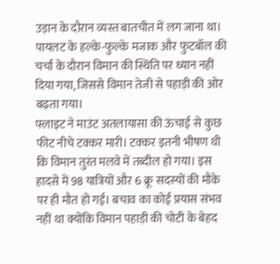उड़ान के दौरान व्यस्त बातचीत में लग जाना था। पायलट के हल्के-फुल्के मजाक और फुटबॉल की चर्चा के दौरान विमान की स्थिति पर ध्यान नहीं दिया गया, जिससे विमान तेजी से पहाड़ी की ओर बढ़ता गया।
फ्लाइट ने माउंट अतलायासा की ऊंचाई से कुछ फीट नीचे टक्कर मारी। टक्कर इतनी भीषण थी कि विमान तुरंत मलवे में तब्दील हो गया। इस हादसे में 98 यात्रियों और 6 क्रू सदस्यों की मौके पर ही मौत हो गई। बचाव का कोई प्रयास संभव नहीं था क्योंकि विमान पहाड़ी की चोटी के बेहद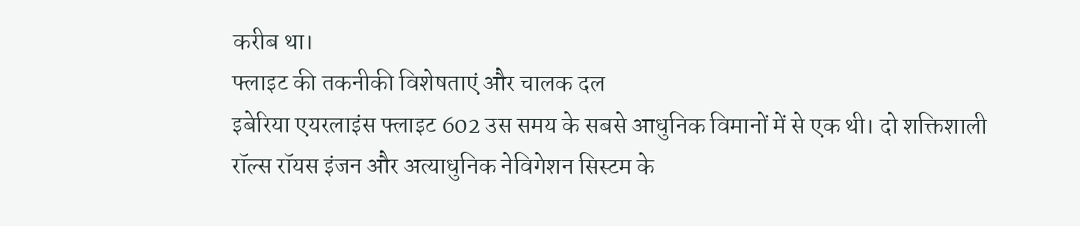करीब था।
फ्लाइट की तकनीकी विशेषताएं और चालक दल
इबेरिया एयरलाइंस फ्लाइट 602 उस समय के सबसे आधुनिक विमानों में से एक थी। दो शक्तिशाली रॉल्स रॉयस इंजन और अत्याधुनिक नेविगेशन सिस्टम के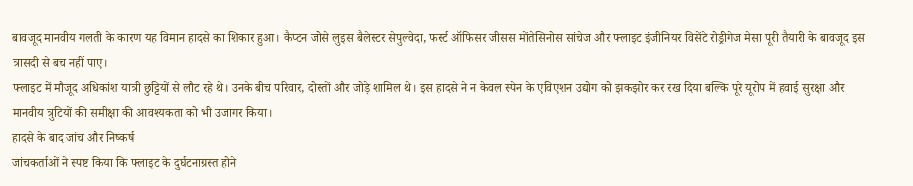बावजूद मानवीय गलती के कारण यह विमान हादसे का शिकार हुआ। कैप्टन जोसे लुइस बैलेस्टर सेपुल्वेदा, फर्स्ट ऑफिसर जीसस मोंतेसिनोस सांचेज और फ्लाइट इंजीनियर विसेंटे रोड्रीगेज मेसा पूरी तैयारी के बावजूद इस त्रासदी से बच नहीं पाए।
फ्लाइट में मौजूद अधिकांश यात्री छुट्टियों से लौट रहे थे। उनके बीच परिवार, दोस्तों और जोड़े शामिल थे। इस हादसे ने न केवल स्पेन के एविएशन उद्योग को झकझोर कर रख दिया बल्कि पूरे यूरोप में हवाई सुरक्षा और मानवीय त्रुटियों की समीक्षा की आवश्यकता को भी उजागर किया।
हादसे के बाद जांच और निष्कर्ष
जांचकर्ताओं ने स्पष्ट किया कि फ्लाइट के दुर्घटनाग्रस्त होने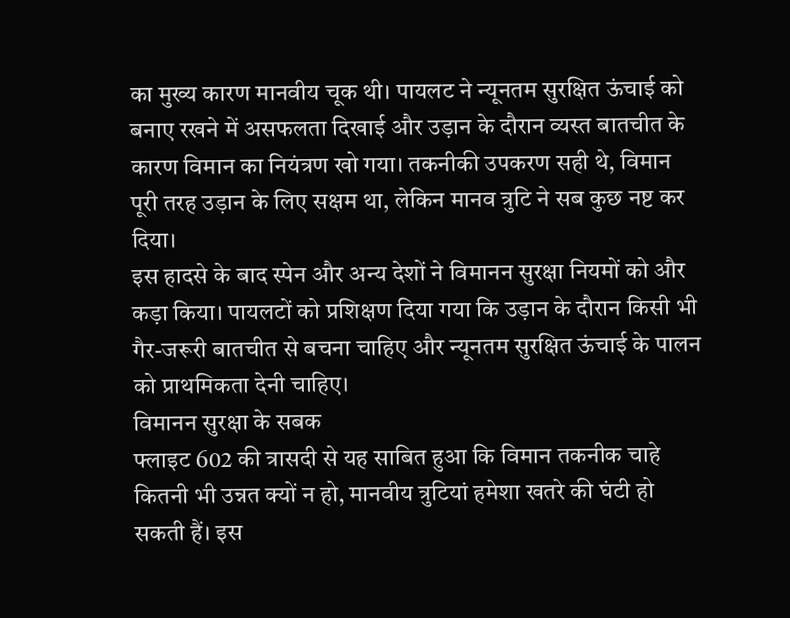का मुख्य कारण मानवीय चूक थी। पायलट ने न्यूनतम सुरक्षित ऊंचाई को बनाए रखने में असफलता दिखाई और उड़ान के दौरान व्यस्त बातचीत के कारण विमान का नियंत्रण खो गया। तकनीकी उपकरण सही थे, विमान पूरी तरह उड़ान के लिए सक्षम था, लेकिन मानव त्रुटि ने सब कुछ नष्ट कर दिया।
इस हादसे के बाद स्पेन और अन्य देशों ने विमानन सुरक्षा नियमों को और कड़ा किया। पायलटों को प्रशिक्षण दिया गया कि उड़ान के दौरान किसी भी गैर-जरूरी बातचीत से बचना चाहिए और न्यूनतम सुरक्षित ऊंचाई के पालन को प्राथमिकता देनी चाहिए।
विमानन सुरक्षा के सबक
फ्लाइट 602 की त्रासदी से यह साबित हुआ कि विमान तकनीक चाहे कितनी भी उन्नत क्यों न हो, मानवीय त्रुटियां हमेशा खतरे की घंटी हो सकती हैं। इस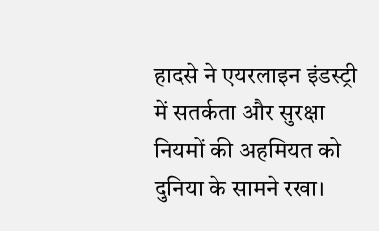हादसे ने एयरलाइन इंडस्ट्री में सतर्कता और सुरक्षा नियमों की अहमियत को दुनिया के सामने रखा।